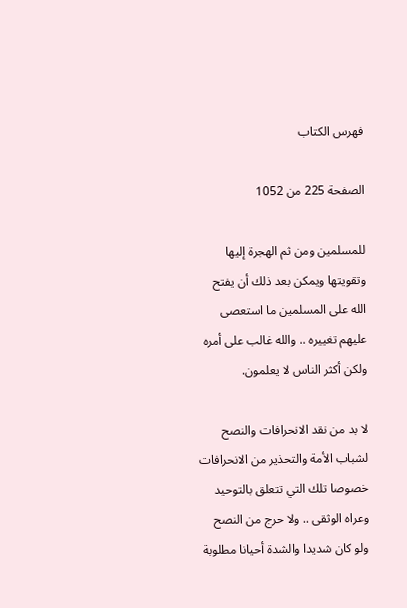فهرس الكتاب

الصفحة 225 من 1052

للمسلمين ومن ثم الهجرة إليها وتقويتها ويمكن بعد ذلك أن يفتح الله على المسلمين ما استعصى عليهم تغييره .. والله غالب على أمره ولكن أكثر الناس لا يعلمون.

لا بد من نقد الانحرافات والنصح لشباب الأمة والتحذير من الانحرافات خصوصا تلك التي تتعلق بالتوحيد وعراه الوثقى .. ولا حرج من النصح ولو كان شديدا والشدة أحيانا مطلوبة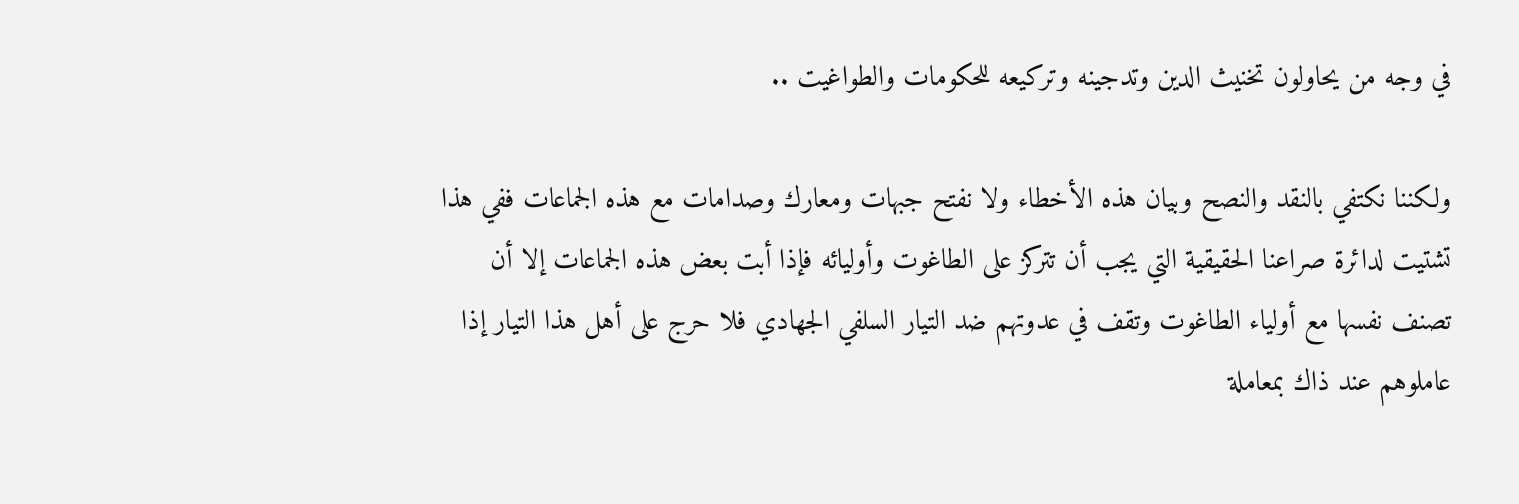في وجه من يحاولون تخنيث الدين وتدجينه وتركيعه للحكومات والطواغيت ..

ولكننا نكتفي بالنقد والنصح وبيان هذه الأخطاء ولا نفتح جبهات ومعارك وصدامات مع هذه الجماعات ففي هذا تشتيت لدائرة صراعنا الحقيقية التي يجب أن تتركز على الطاغوت وأوليائه فإذا أبت بعض هذه الجماعات إلا أن تصنف نفسها مع أولياء الطاغوت وتقف في عدوتهم ضد التيار السلفي الجهادي فلا حرج على أهل هذا التيار إذا عاملوهم عند ذاك بمعاملة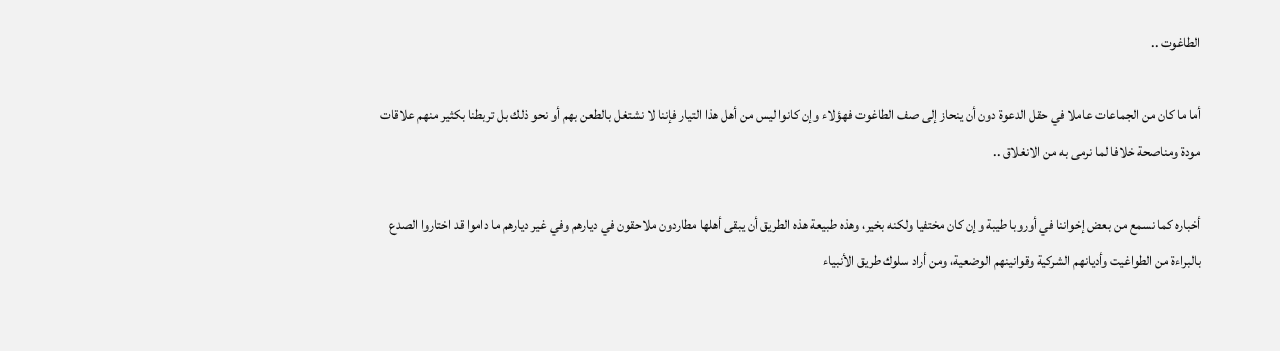الطاغوت ..

أما ما كان من الجماعات عاملا في حقل الدعوة دون أن ينحاز إلى صف الطاغوت فهؤلاء وإن كانوا ليس من أهل هذا التيار فإننا لا نشتغل بالطعن بهم أو نحو ذلك بل تربطنا بكثير منهم علاقات مودة ومناصحة خلافا لما نرمى به من الانغلاق ..

أخباره كما نسمع من بعض إخواننا في أوروبا طيبة وإن كان مختفيا ولكنه بخير، وهذه طبيعة هذه الطريق أن يبقى أهلها مطاردون ملاحقون في ديارهم وفي غير ديارهم ما داموا قد اختاروا الصدع بالبراءة من الطواغيت وأديانهم الشركية وقوانينهم الوضعية، ومن أراد سلوك طريق الأنبياء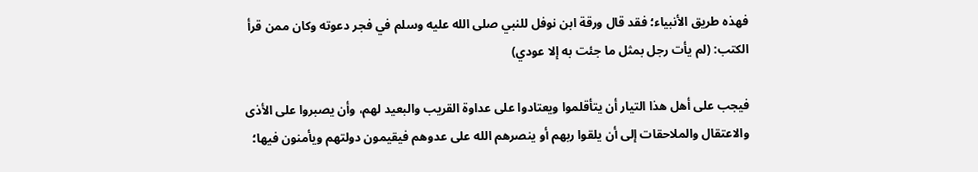فهذه طريق الأنبياء؛ فقد قال ورقة ابن نوفل للنبي صلى الله عليه وسلم في فجر دعوته وكان ممن قرأ الكتب: (لم يأت رجل بمثل ما جئت به إلا عودي)

فيجب على أهل هذا التيار أن يتأقلموا ويعتادوا على عداوة القريب والبعيد لهم، وأن يصبروا على الأذى والاعتقال والملاحقات إلى أن يلقوا ربهم أو ينصرهم الله على عدوهم فيقيمون دولتهم ويأمنون فيها؛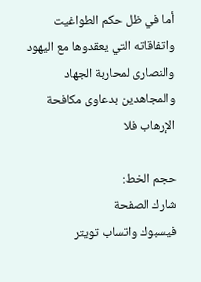أما في ظل حكم الطواغيت واتفاقاته التي يعقدوها مع اليهود والنصارى لمحاربة الجهاد والمجاهدين بدعاوى مكافحة الإرهاب فلا

حجم الخط:
شارك الصفحة
فيسبوك واتساب تويتر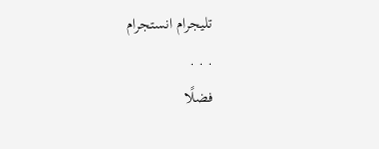تليجرام انستجرام
. . .
فضلًا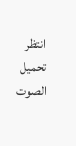انتظر تحميل الصوت